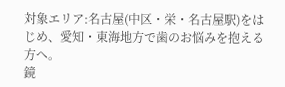対象エリア:名古屋(中区・栄・名古屋駅)をはじめ、愛知・東海地方で歯のお悩みを抱える方へ。
鏡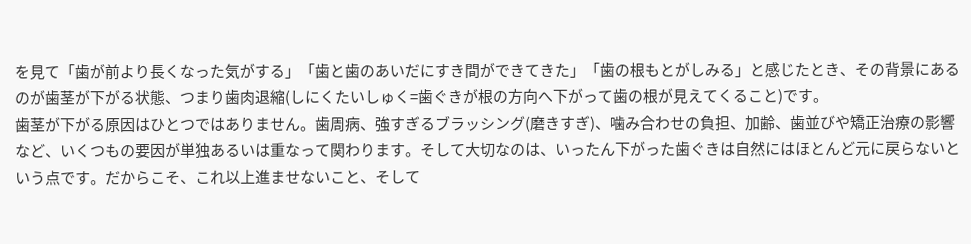を見て「歯が前より長くなった気がする」「歯と歯のあいだにすき間ができてきた」「歯の根もとがしみる」と感じたとき、その背景にあるのが歯茎が下がる状態、つまり歯肉退縮(しにくたいしゅく=歯ぐきが根の方向へ下がって歯の根が見えてくること)です。
歯茎が下がる原因はひとつではありません。歯周病、強すぎるブラッシング(磨きすぎ)、噛み合わせの負担、加齢、歯並びや矯正治療の影響など、いくつもの要因が単独あるいは重なって関わります。そして大切なのは、いったん下がった歯ぐきは自然にはほとんど元に戻らないという点です。だからこそ、これ以上進ませないこと、そして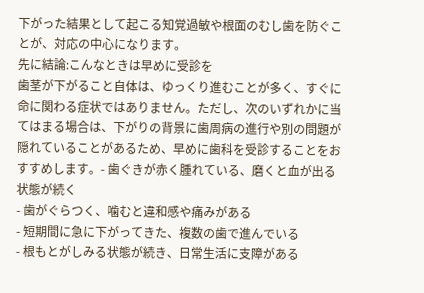下がった結果として起こる知覚過敏や根面のむし歯を防ぐことが、対応の中心になります。
先に結論:こんなときは早めに受診を
歯茎が下がること自体は、ゆっくり進むことが多く、すぐに命に関わる症状ではありません。ただし、次のいずれかに当てはまる場合は、下がりの背景に歯周病の進行や別の問題が隠れていることがあるため、早めに歯科を受診することをおすすめします。- 歯ぐきが赤く腫れている、磨くと血が出る状態が続く
- 歯がぐらつく、噛むと違和感や痛みがある
- 短期間に急に下がってきた、複数の歯で進んでいる
- 根もとがしみる状態が続き、日常生活に支障がある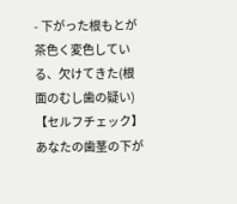- 下がった根もとが茶色く変色している、欠けてきた(根面のむし歯の疑い)
【セルフチェック】あなたの歯茎の下が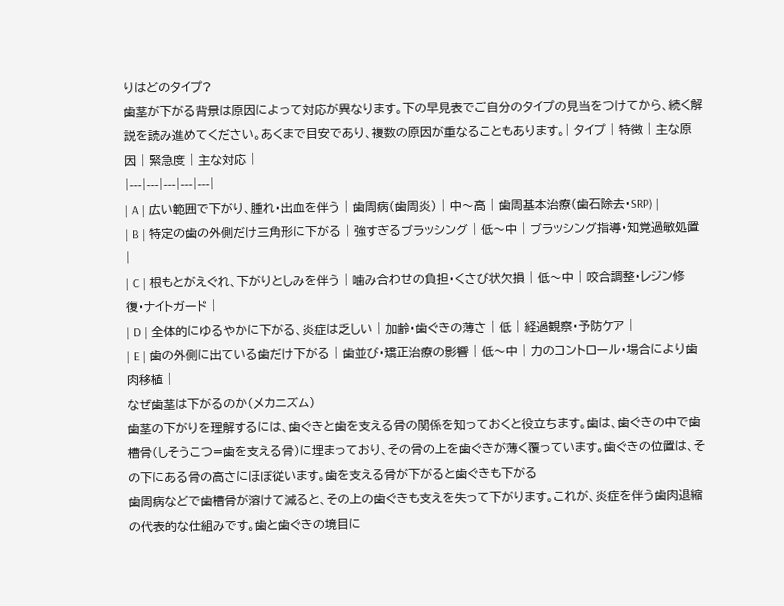りはどのタイプ?
歯茎が下がる背景は原因によって対応が異なります。下の早見表でご自分のタイプの見当をつけてから、続く解説を読み進めてください。あくまで目安であり、複数の原因が重なることもあります。| タイプ | 特徴 | 主な原因 | 緊急度 | 主な対応 |
|---|---|---|---|---|
| A | 広い範囲で下がり、腫れ・出血を伴う | 歯周病(歯周炎) | 中〜高 | 歯周基本治療(歯石除去・SRP) |
| B | 特定の歯の外側だけ三角形に下がる | 強すぎるブラッシング | 低〜中 | ブラッシング指導・知覚過敏処置 |
| C | 根もとがえぐれ、下がりとしみを伴う | 噛み合わせの負担・くさび状欠損 | 低〜中 | 咬合調整・レジン修復・ナイトガード |
| D | 全体的にゆるやかに下がる、炎症は乏しい | 加齢・歯ぐきの薄さ | 低 | 経過観察・予防ケア |
| E | 歯の外側に出ている歯だけ下がる | 歯並び・矯正治療の影響 | 低〜中 | 力のコントロール・場合により歯肉移植 |
なぜ歯茎は下がるのか(メカニズム)
歯茎の下がりを理解するには、歯ぐきと歯を支える骨の関係を知っておくと役立ちます。歯は、歯ぐきの中で歯槽骨(しそうこつ=歯を支える骨)に埋まっており、その骨の上を歯ぐきが薄く覆っています。歯ぐきの位置は、その下にある骨の高さにほぼ従います。歯を支える骨が下がると歯ぐきも下がる
歯周病などで歯槽骨が溶けて減ると、その上の歯ぐきも支えを失って下がります。これが、炎症を伴う歯肉退縮の代表的な仕組みです。歯と歯ぐきの境目に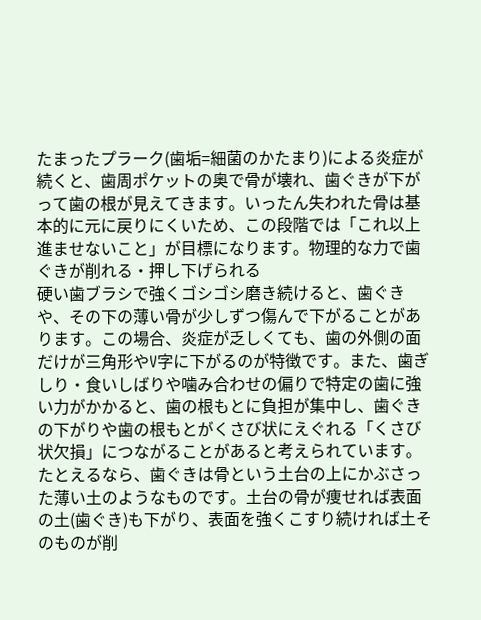たまったプラーク(歯垢=細菌のかたまり)による炎症が続くと、歯周ポケットの奥で骨が壊れ、歯ぐきが下がって歯の根が見えてきます。いったん失われた骨は基本的に元に戻りにくいため、この段階では「これ以上進ませないこと」が目標になります。物理的な力で歯ぐきが削れる・押し下げられる
硬い歯ブラシで強くゴシゴシ磨き続けると、歯ぐきや、その下の薄い骨が少しずつ傷んで下がることがあります。この場合、炎症が乏しくても、歯の外側の面だけが三角形やV字に下がるのが特徴です。また、歯ぎしり・食いしばりや噛み合わせの偏りで特定の歯に強い力がかかると、歯の根もとに負担が集中し、歯ぐきの下がりや歯の根もとがくさび状にえぐれる「くさび状欠損」につながることがあると考えられています。 たとえるなら、歯ぐきは骨という土台の上にかぶさった薄い土のようなものです。土台の骨が痩せれば表面の土(歯ぐき)も下がり、表面を強くこすり続ければ土そのものが削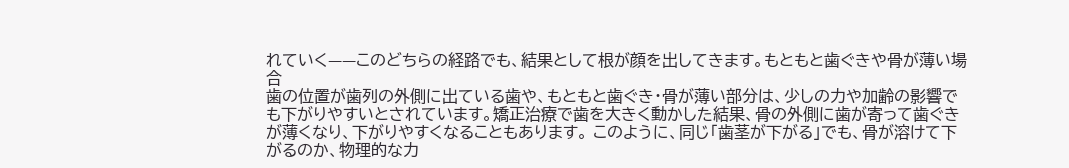れていく——このどちらの経路でも、結果として根が顔を出してきます。もともと歯ぐきや骨が薄い場合
歯の位置が歯列の外側に出ている歯や、もともと歯ぐき・骨が薄い部分は、少しの力や加齢の影響でも下がりやすいとされています。矯正治療で歯を大きく動かした結果、骨の外側に歯が寄って歯ぐきが薄くなり、下がりやすくなることもあります。 このように、同じ「歯茎が下がる」でも、骨が溶けて下がるのか、物理的な力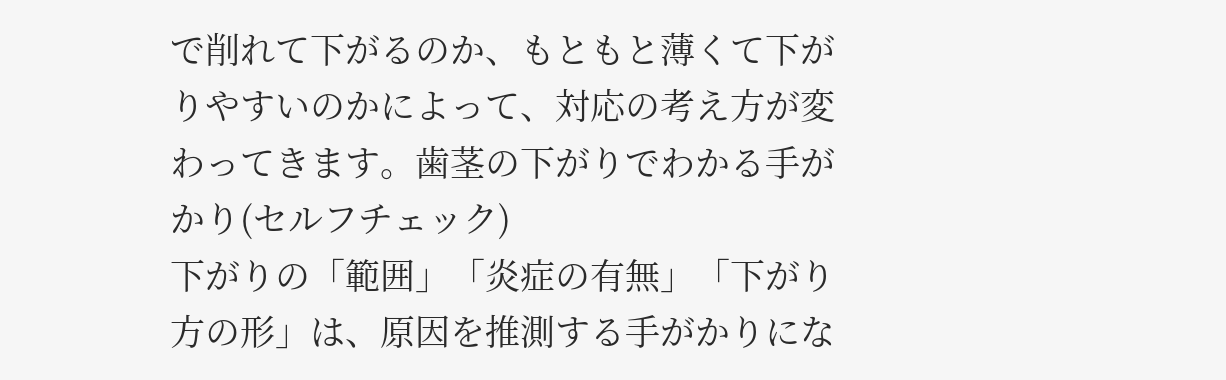で削れて下がるのか、もともと薄くて下がりやすいのかによって、対応の考え方が変わってきます。歯茎の下がりでわかる手がかり(セルフチェック)
下がりの「範囲」「炎症の有無」「下がり方の形」は、原因を推測する手がかりにな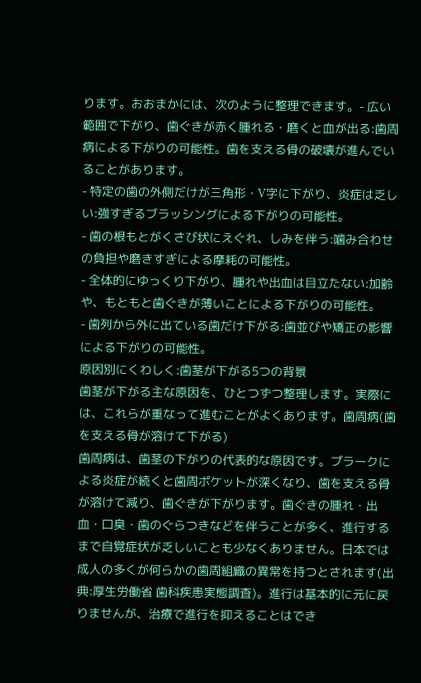ります。おおまかには、次のように整理できます。- 広い範囲で下がり、歯ぐきが赤く腫れる・磨くと血が出る:歯周病による下がりの可能性。歯を支える骨の破壊が進んでいることがあります。
- 特定の歯の外側だけが三角形・V字に下がり、炎症は乏しい:強すぎるブラッシングによる下がりの可能性。
- 歯の根もとがくさび状にえぐれ、しみを伴う:噛み合わせの負担や磨きすぎによる摩耗の可能性。
- 全体的にゆっくり下がり、腫れや出血は目立たない:加齢や、もともと歯ぐきが薄いことによる下がりの可能性。
- 歯列から外に出ている歯だけ下がる:歯並びや矯正の影響による下がりの可能性。
原因別にくわしく:歯茎が下がる5つの背景
歯茎が下がる主な原因を、ひとつずつ整理します。実際には、これらが重なって進むことがよくあります。歯周病(歯を支える骨が溶けて下がる)
歯周病は、歯茎の下がりの代表的な原因です。プラークによる炎症が続くと歯周ポケットが深くなり、歯を支える骨が溶けて減り、歯ぐきが下がります。歯ぐきの腫れ・出血・口臭・歯のぐらつきなどを伴うことが多く、進行するまで自覚症状が乏しいことも少なくありません。日本では成人の多くが何らかの歯周組織の異常を持つとされます(出典:厚生労働省 歯科疾患実態調査)。進行は基本的に元に戻りませんが、治療で進行を抑えることはでき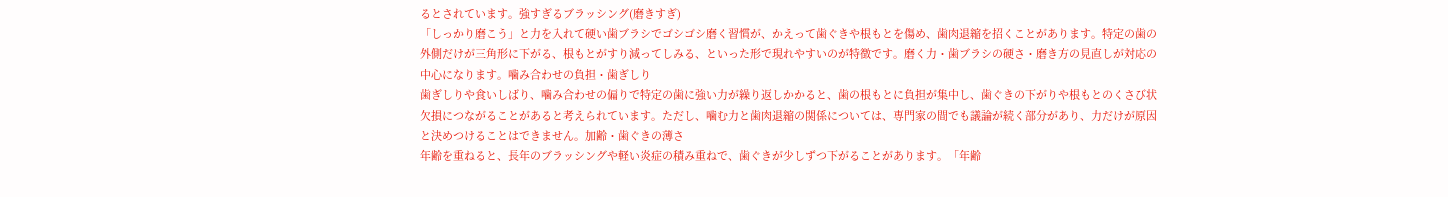るとされています。強すぎるブラッシング(磨きすぎ)
「しっかり磨こう」と力を入れて硬い歯ブラシでゴシゴシ磨く習慣が、かえって歯ぐきや根もとを傷め、歯肉退縮を招くことがあります。特定の歯の外側だけが三角形に下がる、根もとがすり減ってしみる、といった形で現れやすいのが特徴です。磨く力・歯ブラシの硬さ・磨き方の見直しが対応の中心になります。噛み合わせの負担・歯ぎしり
歯ぎしりや食いしばり、噛み合わせの偏りで特定の歯に強い力が繰り返しかかると、歯の根もとに負担が集中し、歯ぐきの下がりや根もとのくさび状欠損につながることがあると考えられています。ただし、噛む力と歯肉退縮の関係については、専門家の間でも議論が続く部分があり、力だけが原因と決めつけることはできません。加齢・歯ぐきの薄さ
年齢を重ねると、長年のブラッシングや軽い炎症の積み重ねで、歯ぐきが少しずつ下がることがあります。「年齢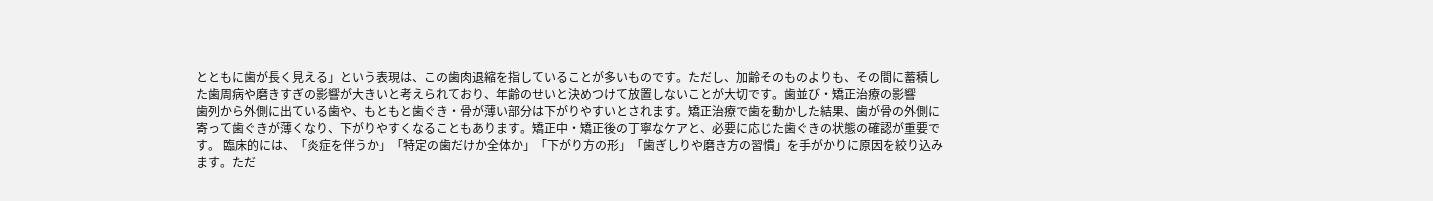とともに歯が長く見える」という表現は、この歯肉退縮を指していることが多いものです。ただし、加齢そのものよりも、その間に蓄積した歯周病や磨きすぎの影響が大きいと考えられており、年齢のせいと決めつけて放置しないことが大切です。歯並び・矯正治療の影響
歯列から外側に出ている歯や、もともと歯ぐき・骨が薄い部分は下がりやすいとされます。矯正治療で歯を動かした結果、歯が骨の外側に寄って歯ぐきが薄くなり、下がりやすくなることもあります。矯正中・矯正後の丁寧なケアと、必要に応じた歯ぐきの状態の確認が重要です。 臨床的には、「炎症を伴うか」「特定の歯だけか全体か」「下がり方の形」「歯ぎしりや磨き方の習慣」を手がかりに原因を絞り込みます。ただ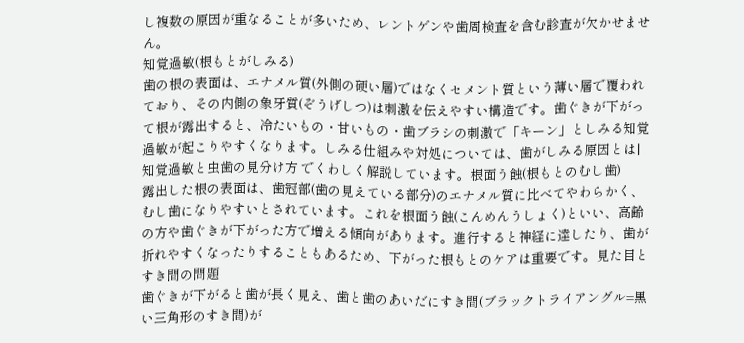し複数の原因が重なることが多いため、レントゲンや歯周検査を含む診査が欠かせません。
知覚過敏(根もとがしみる)
歯の根の表面は、エナメル質(外側の硬い層)ではなくセメント質という薄い層で覆われており、その内側の象牙質(ぞうげしつ)は刺激を伝えやすい構造です。歯ぐきが下がって根が露出すると、冷たいもの・甘いもの・歯ブラシの刺激で「キーン」としみる知覚過敏が起こりやすくなります。しみる仕組みや対処については、歯がしみる原因とは|知覚過敏と虫歯の見分け方 でくわしく解説しています。根面う蝕(根もとのむし歯)
露出した根の表面は、歯冠部(歯の見えている部分)のエナメル質に比べてやわらかく、むし歯になりやすいとされています。これを根面う蝕(こんめんうしょく)といい、高齢の方や歯ぐきが下がった方で増える傾向があります。進行すると神経に達したり、歯が折れやすくなったりすることもあるため、下がった根もとのケアは重要です。見た目とすき間の問題
歯ぐきが下がると歯が長く見え、歯と歯のあいだにすき間(ブラックトライアングル=黒い三角形のすき間)が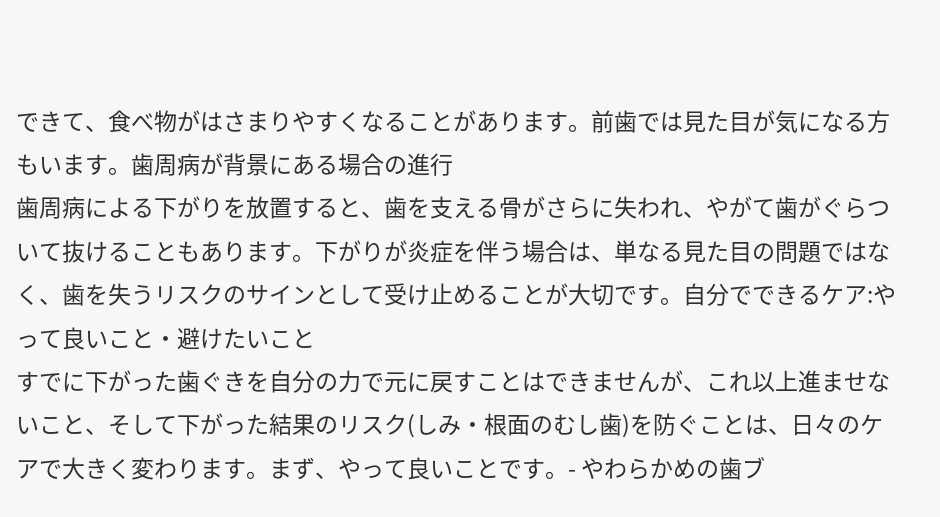できて、食べ物がはさまりやすくなることがあります。前歯では見た目が気になる方もいます。歯周病が背景にある場合の進行
歯周病による下がりを放置すると、歯を支える骨がさらに失われ、やがて歯がぐらついて抜けることもあります。下がりが炎症を伴う場合は、単なる見た目の問題ではなく、歯を失うリスクのサインとして受け止めることが大切です。自分でできるケア:やって良いこと・避けたいこと
すでに下がった歯ぐきを自分の力で元に戻すことはできませんが、これ以上進ませないこと、そして下がった結果のリスク(しみ・根面のむし歯)を防ぐことは、日々のケアで大きく変わります。まず、やって良いことです。- やわらかめの歯ブ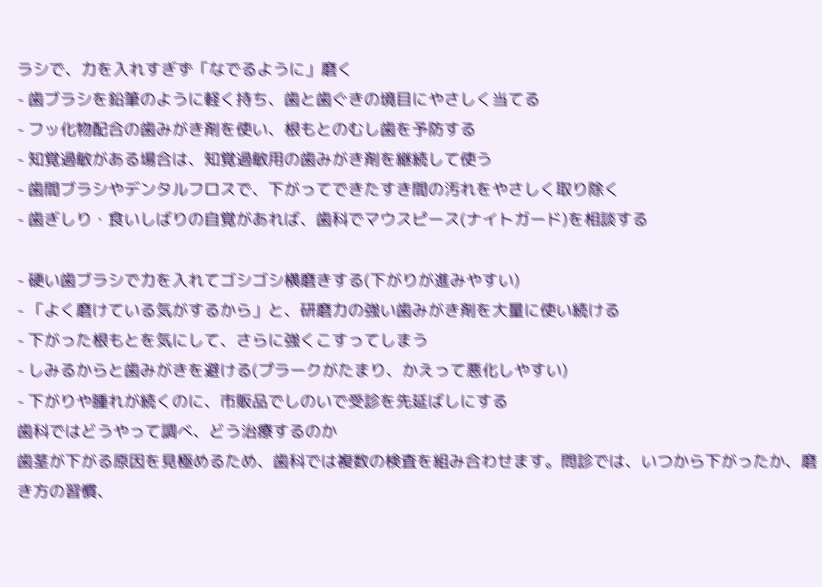ラシで、力を入れすぎず「なでるように」磨く
- 歯ブラシを鉛筆のように軽く持ち、歯と歯ぐきの境目にやさしく当てる
- フッ化物配合の歯みがき剤を使い、根もとのむし歯を予防する
- 知覚過敏がある場合は、知覚過敏用の歯みがき剤を継続して使う
- 歯間ブラシやデンタルフロスで、下がってできたすき間の汚れをやさしく取り除く
- 歯ぎしり・食いしばりの自覚があれば、歯科でマウスピース(ナイトガード)を相談する

- 硬い歯ブラシで力を入れてゴシゴシ横磨きする(下がりが進みやすい)
- 「よく磨けている気がするから」と、研磨力の強い歯みがき剤を大量に使い続ける
- 下がった根もとを気にして、さらに強くこすってしまう
- しみるからと歯みがきを避ける(プラークがたまり、かえって悪化しやすい)
- 下がりや腫れが続くのに、市販品でしのいで受診を先延ばしにする
歯科ではどうやって調べ、どう治療するのか
歯茎が下がる原因を見極めるため、歯科では複数の検査を組み合わせます。問診では、いつから下がったか、磨き方の習慣、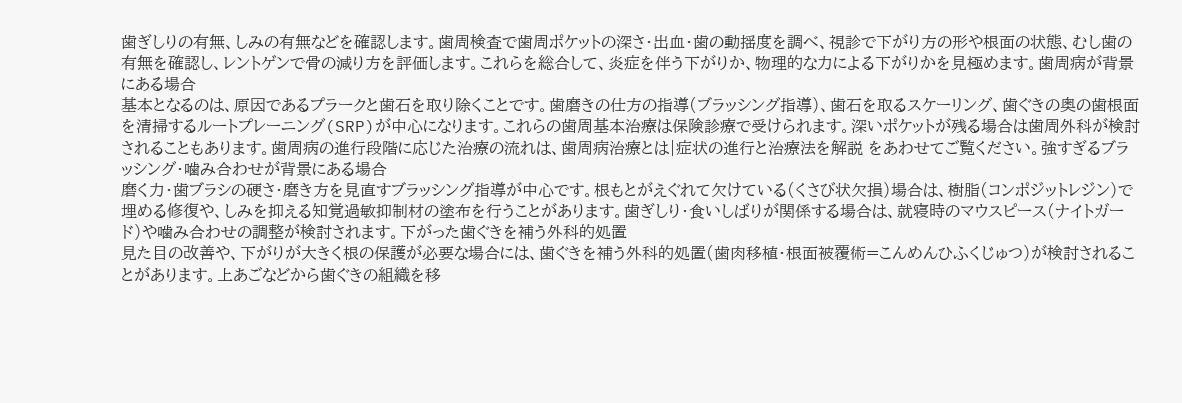歯ぎしりの有無、しみの有無などを確認します。歯周検査で歯周ポケットの深さ・出血・歯の動揺度を調べ、視診で下がり方の形や根面の状態、むし歯の有無を確認し、レントゲンで骨の減り方を評価します。これらを総合して、炎症を伴う下がりか、物理的な力による下がりかを見極めます。歯周病が背景にある場合
基本となるのは、原因であるプラークと歯石を取り除くことです。歯磨きの仕方の指導(ブラッシング指導)、歯石を取るスケーリング、歯ぐきの奥の歯根面を清掃するルートプレーニング(SRP)が中心になります。これらの歯周基本治療は保険診療で受けられます。深いポケットが残る場合は歯周外科が検討されることもあります。歯周病の進行段階に応じた治療の流れは、歯周病治療とは|症状の進行と治療法を解説 をあわせてご覧ください。強すぎるブラッシング・噛み合わせが背景にある場合
磨く力・歯ブラシの硬さ・磨き方を見直すブラッシング指導が中心です。根もとがえぐれて欠けている(くさび状欠損)場合は、樹脂(コンポジットレジン)で埋める修復や、しみを抑える知覚過敏抑制材の塗布を行うことがあります。歯ぎしり・食いしばりが関係する場合は、就寝時のマウスピース(ナイトガード)や噛み合わせの調整が検討されます。下がった歯ぐきを補う外科的処置
見た目の改善や、下がりが大きく根の保護が必要な場合には、歯ぐきを補う外科的処置(歯肉移植・根面被覆術=こんめんひふくじゅつ)が検討されることがあります。上あごなどから歯ぐきの組織を移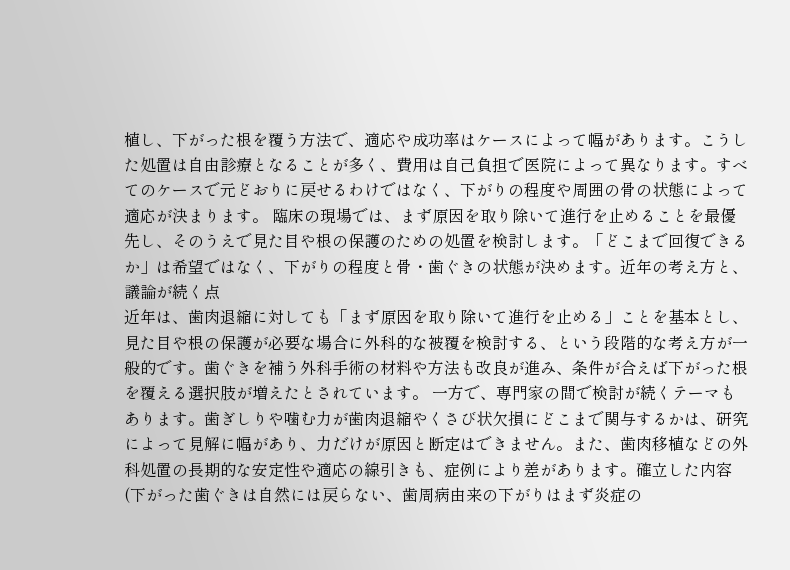植し、下がった根を覆う方法で、適応や成功率はケースによって幅があります。こうした処置は自由診療となることが多く、費用は自己負担で医院によって異なります。すべてのケースで元どおりに戻せるわけではなく、下がりの程度や周囲の骨の状態によって適応が決まります。 臨床の現場では、まず原因を取り除いて進行を止めることを最優先し、そのうえで見た目や根の保護のための処置を検討します。「どこまで回復できるか」は希望ではなく、下がりの程度と骨・歯ぐきの状態が決めます。近年の考え方と、議論が続く点
近年は、歯肉退縮に対しても「まず原因を取り除いて進行を止める」ことを基本とし、見た目や根の保護が必要な場合に外科的な被覆を検討する、という段階的な考え方が一般的です。歯ぐきを補う外科手術の材料や方法も改良が進み、条件が合えば下がった根を覆える選択肢が増えたとされています。 一方で、専門家の間で検討が続くテーマもあります。歯ぎしりや噛む力が歯肉退縮やくさび状欠損にどこまで関与するかは、研究によって見解に幅があり、力だけが原因と断定はできません。また、歯肉移植などの外科処置の長期的な安定性や適応の線引きも、症例により差があります。確立した内容(下がった歯ぐきは自然には戻らない、歯周病由来の下がりはまず炎症の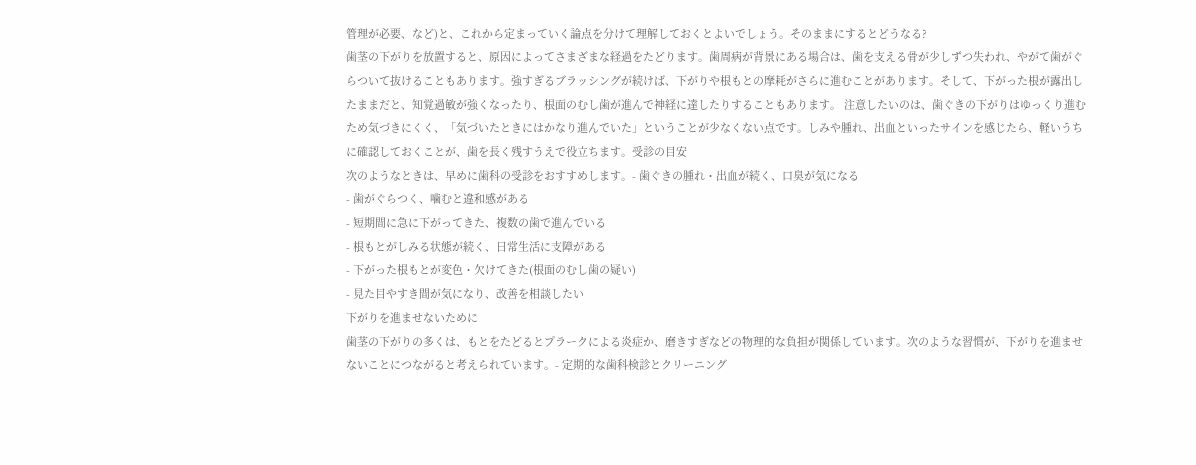管理が必要、など)と、これから定まっていく論点を分けて理解しておくとよいでしょう。そのままにするとどうなる?
歯茎の下がりを放置すると、原因によってさまざまな経過をたどります。歯周病が背景にある場合は、歯を支える骨が少しずつ失われ、やがて歯がぐらついて抜けることもあります。強すぎるブラッシングが続けば、下がりや根もとの摩耗がさらに進むことがあります。そして、下がった根が露出したままだと、知覚過敏が強くなったり、根面のむし歯が進んで神経に達したりすることもあります。 注意したいのは、歯ぐきの下がりはゆっくり進むため気づきにくく、「気づいたときにはかなり進んでいた」ということが少なくない点です。しみや腫れ、出血といったサインを感じたら、軽いうちに確認しておくことが、歯を長く残すうえで役立ちます。受診の目安
次のようなときは、早めに歯科の受診をおすすめします。- 歯ぐきの腫れ・出血が続く、口臭が気になる
- 歯がぐらつく、噛むと違和感がある
- 短期間に急に下がってきた、複数の歯で進んでいる
- 根もとがしみる状態が続く、日常生活に支障がある
- 下がった根もとが変色・欠けてきた(根面のむし歯の疑い)
- 見た目やすき間が気になり、改善を相談したい
下がりを進ませないために
歯茎の下がりの多くは、もとをたどるとプラークによる炎症か、磨きすぎなどの物理的な負担が関係しています。次のような習慣が、下がりを進ませないことにつながると考えられています。- 定期的な歯科検診とクリーニング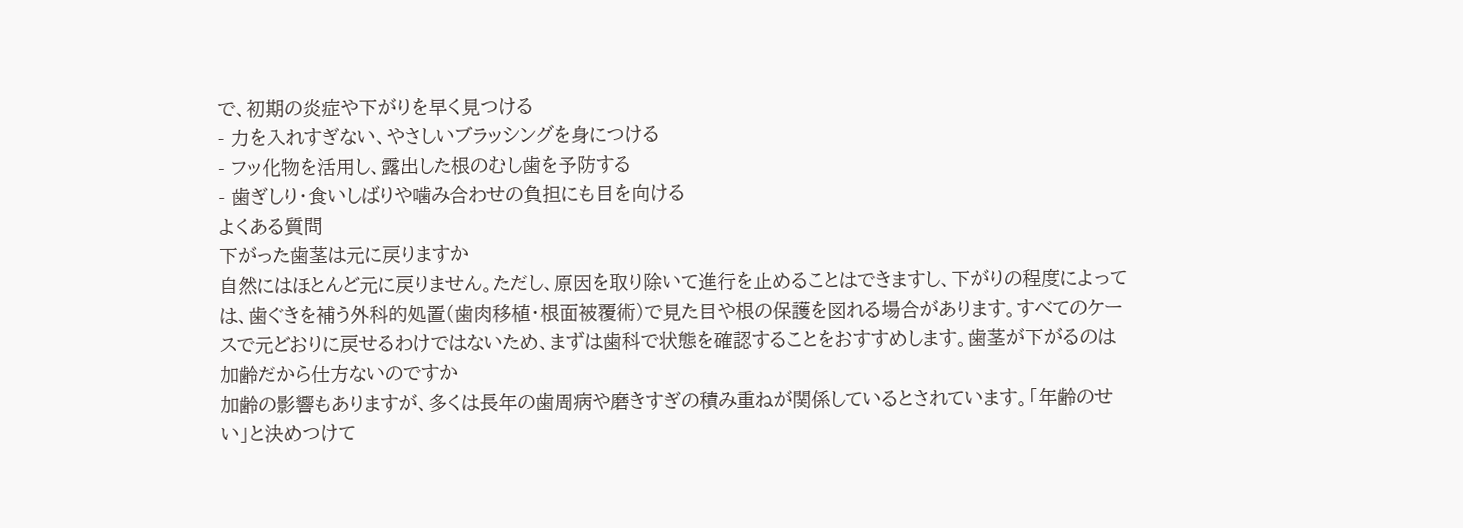で、初期の炎症や下がりを早く見つける
- 力を入れすぎない、やさしいブラッシングを身につける
- フッ化物を活用し、露出した根のむし歯を予防する
- 歯ぎしり・食いしばりや噛み合わせの負担にも目を向ける
よくある質問
下がった歯茎は元に戻りますか
自然にはほとんど元に戻りません。ただし、原因を取り除いて進行を止めることはできますし、下がりの程度によっては、歯ぐきを補う外科的処置(歯肉移植・根面被覆術)で見た目や根の保護を図れる場合があります。すべてのケースで元どおりに戻せるわけではないため、まずは歯科で状態を確認することをおすすめします。歯茎が下がるのは加齢だから仕方ないのですか
加齢の影響もありますが、多くは長年の歯周病や磨きすぎの積み重ねが関係しているとされています。「年齢のせい」と決めつけて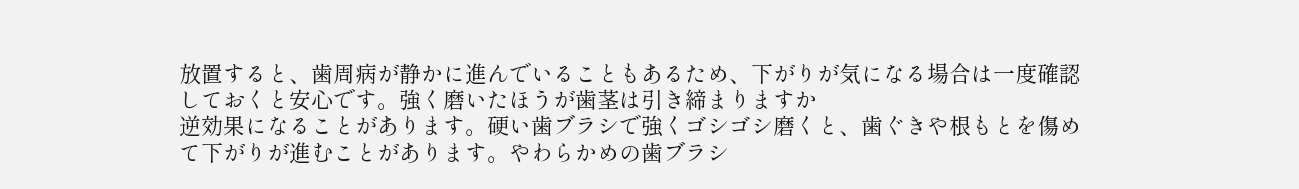放置すると、歯周病が静かに進んでいることもあるため、下がりが気になる場合は一度確認しておくと安心です。強く磨いたほうが歯茎は引き締まりますか
逆効果になることがあります。硬い歯ブラシで強くゴシゴシ磨くと、歯ぐきや根もとを傷めて下がりが進むことがあります。やわらかめの歯ブラシ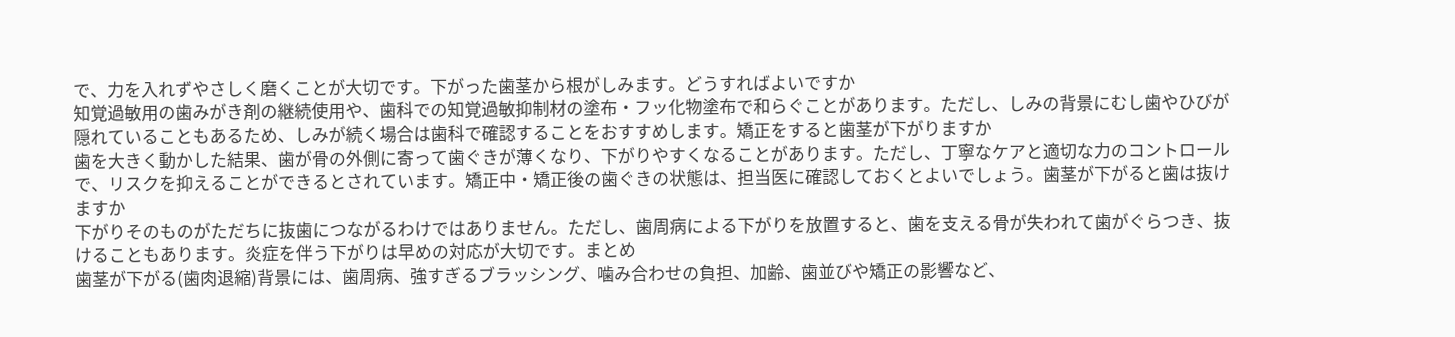で、力を入れずやさしく磨くことが大切です。下がった歯茎から根がしみます。どうすればよいですか
知覚過敏用の歯みがき剤の継続使用や、歯科での知覚過敏抑制材の塗布・フッ化物塗布で和らぐことがあります。ただし、しみの背景にむし歯やひびが隠れていることもあるため、しみが続く場合は歯科で確認することをおすすめします。矯正をすると歯茎が下がりますか
歯を大きく動かした結果、歯が骨の外側に寄って歯ぐきが薄くなり、下がりやすくなることがあります。ただし、丁寧なケアと適切な力のコントロールで、リスクを抑えることができるとされています。矯正中・矯正後の歯ぐきの状態は、担当医に確認しておくとよいでしょう。歯茎が下がると歯は抜けますか
下がりそのものがただちに抜歯につながるわけではありません。ただし、歯周病による下がりを放置すると、歯を支える骨が失われて歯がぐらつき、抜けることもあります。炎症を伴う下がりは早めの対応が大切です。まとめ
歯茎が下がる(歯肉退縮)背景には、歯周病、強すぎるブラッシング、噛み合わせの負担、加齢、歯並びや矯正の影響など、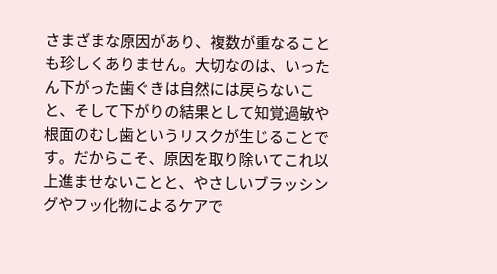さまざまな原因があり、複数が重なることも珍しくありません。大切なのは、いったん下がった歯ぐきは自然には戻らないこと、そして下がりの結果として知覚過敏や根面のむし歯というリスクが生じることです。だからこそ、原因を取り除いてこれ以上進ませないことと、やさしいブラッシングやフッ化物によるケアで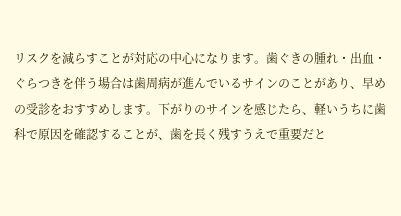リスクを減らすことが対応の中心になります。歯ぐきの腫れ・出血・ぐらつきを伴う場合は歯周病が進んでいるサインのことがあり、早めの受診をおすすめします。下がりのサインを感じたら、軽いうちに歯科で原因を確認することが、歯を長く残すうえで重要だと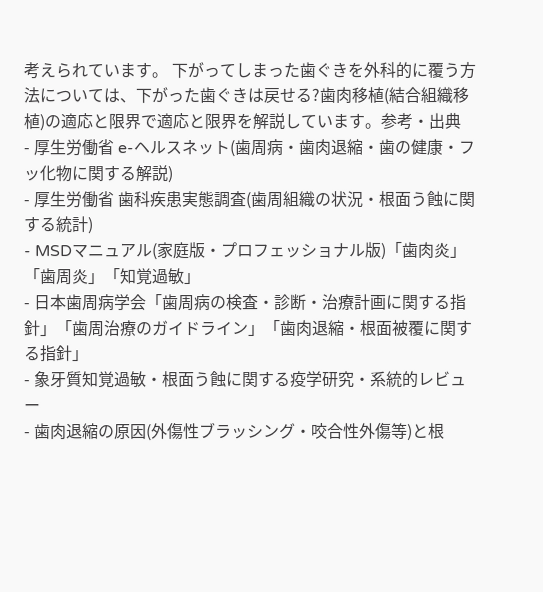考えられています。 下がってしまった歯ぐきを外科的に覆う方法については、下がった歯ぐきは戻せる?歯肉移植(結合組織移植)の適応と限界で適応と限界を解説しています。参考・出典
- 厚生労働省 e-ヘルスネット(歯周病・歯肉退縮・歯の健康・フッ化物に関する解説)
- 厚生労働省 歯科疾患実態調査(歯周組織の状況・根面う蝕に関する統計)
- MSDマニュアル(家庭版・プロフェッショナル版)「歯肉炎」「歯周炎」「知覚過敏」
- 日本歯周病学会「歯周病の検査・診断・治療計画に関する指針」「歯周治療のガイドライン」「歯肉退縮・根面被覆に関する指針」
- 象牙質知覚過敏・根面う蝕に関する疫学研究・系統的レビュー
- 歯肉退縮の原因(外傷性ブラッシング・咬合性外傷等)と根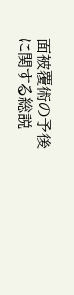面被覆術の予後に関する総説